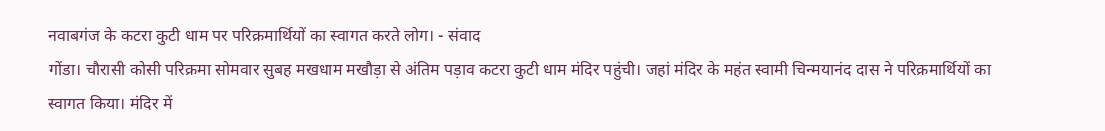नवाबगंज के कटरा कुटी धाम पर परिक्रमार्थियों का स्वागत करते लोग। - संवाद
गोंडा। चौरासी कोसी परिक्रमा सोमवार सुबह मखधाम मखौड़ा से अंतिम पड़ाव कटरा कुटी धाम मंदिर पहुंची। जहां मंदिर के महंत स्वामी चिन्मयानंद दास ने परिक्रमार्थियों का स्वागत किया। मंदिर में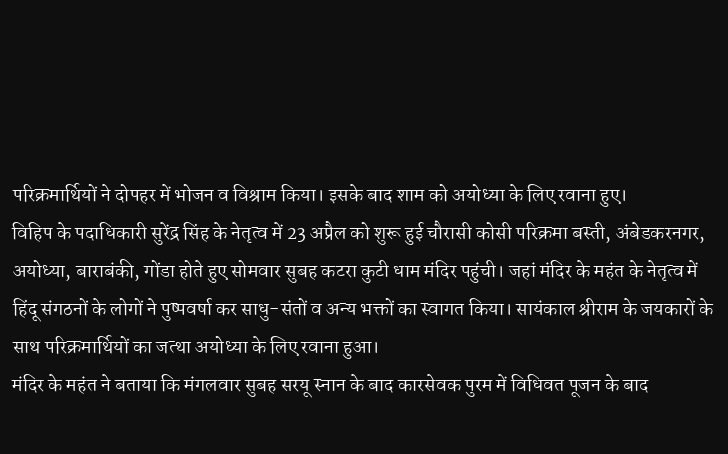परिक्रमार्थियों ने दोपहर में भोजन व विश्राम किया। इसके बाद शाम को अयोध्या के लिए रवाना हुए।
विहिप के पदाधिकारी सुरेंद्र सिंह के नेतृत्व में 23 अप्रैल को शुरू हुई चौरासी कोसी परिक्रमा बस्ती, अंबेडकरनगर, अयोध्या, बाराबंकी, गोंडा होते हुए सोमवार सुबह कटरा कुटी धाम मंदिर पहुंची। जहां मंदिर के महंत के नेतृत्व में हिंदू संगठनों के लोगों ने पुष्पवर्षा कर साधु-संतों व अन्य भक्तों का स्वागत किया। सायंकाल श्रीराम के जयकारों के साथ परिक्रमार्थियों का जत्था अयोध्या के लिए रवाना हुआ।
मंदिर के महंत ने बताया कि मंगलवार सुबह सरयू स्नान के बाद कारसेवक पुरम में विधिवत पूजन के बाद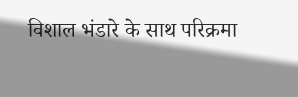विशाल भंडारे के साथ परिक्रमा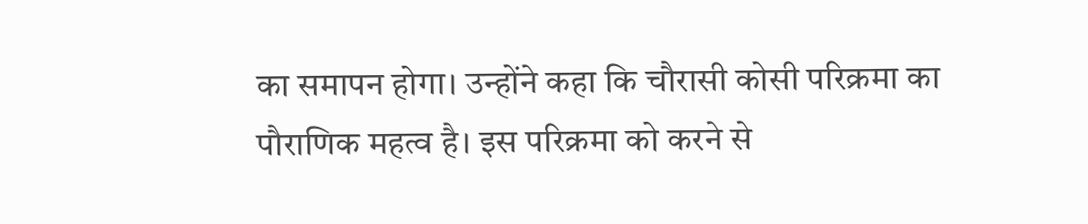का समापन होगा। उन्होंने कहा कि चौरासी कोसी परिक्रमा का पौराणिक महत्व है। इस परिक्रमा को करने से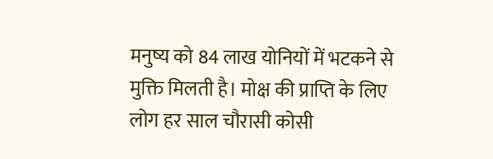मनुष्य को 84 लाख योनियों में भटकने से मुक्ति मिलती है। मोक्ष की प्राप्ति के लिए लोग हर साल चौरासी कोसी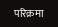परिक्रमा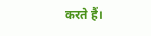करते हैं।